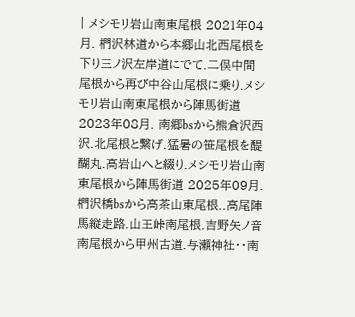| メシモリ岩山南東尾根 2021年04月. 椚沢林道から本郷山北西尾根を下り三ノ沢左岸道にでて.二俣中間尾根から再び中谷山尾根に乗り.メシモリ岩山南東尾根から陣馬街道 2023年08月. 南郷bsから熊倉沢西沢.北尾根と繋げ.猛暑の笹尾根を醍醐丸.高岩山へと綴り.メシモリ岩山南東尾根から陣馬街道 2025年09月. 椚沢橋bsから高茶山東尾根..高尾陣馬縦走路.山王峠南尾根.吉野矢ノ音南尾根から甲州古道.与瀬神社・・南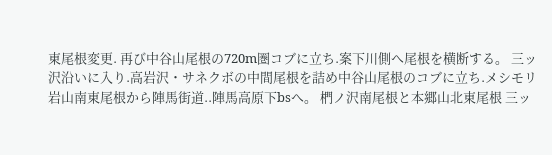東尾根変更. 再び中谷山尾根の720m圏コブに立ち.案下川側へ尾根を横断する。 三ッ沢沿いに入り.高岩沢・サネクボの中間尾根を詰め中谷山尾根のコブに立ち.メシモリ岩山南東尾根から陣馬街道..陣馬高原下bsへ。 椚ノ沢南尾根と本郷山北東尾根 三ッ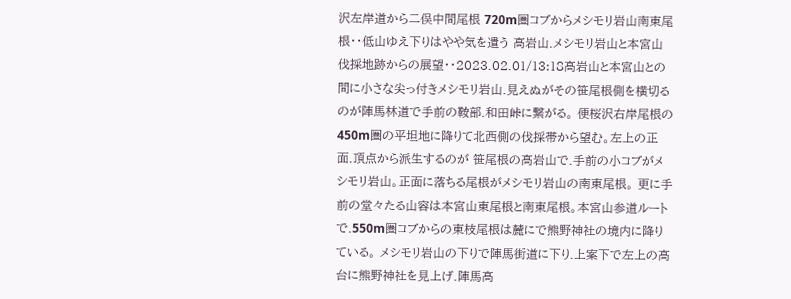沢左岸道から二俣中間尾根 720m圏コブからメシモリ岩山南東尾根・・低山ゆえ下りはやや気を遣う 高岩山.メシモリ岩山と本宮山 伐採地跡からの展望・・2023.02.01/13:18高岩山と本宮山との間に小さな尖っ付きメシモリ岩山.見えぬがその笹尾根側を横切るのが陣馬林道で手前の鞍部.和田峠に繋がる。 便桜沢右岸尾根の450m圏の平坦地に降りて北西側の伐採帯から望む。左上の正面.頂点から派生するのが 笹尾根の高岩山で.手前の小コブがメシモリ岩山。正面に落ちる尾根がメシモリ岩山の南東尾根。 更に手前の堂々たる山容は本宮山東尾根と南東尾根。本宮山参道ルートで.550m圏コブからの東枝尾根は麓にで熊野神社の境内に降りている。 メシモリ岩山の下りで陣馬街道に下り.上案下で左上の高台に熊野神社を見上げ.陣馬高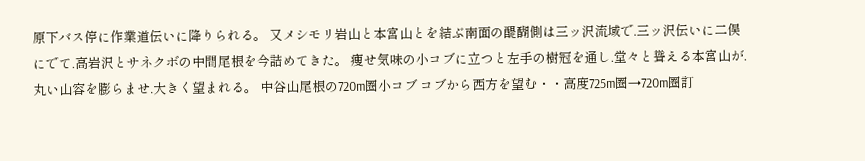原下バス停に作業道伝いに降りられる。 又メシモリ岩山と本宮山とを結ぶ南面の醍醐側は三ッ沢流域で.三ッ沢伝いに二俣にでて.高岩沢とサネクボの中間尾根を今詰めてきた。 痩せ気味の小コブに立つと左手の樹冠を通し.堂々と聳える本宮山が.丸い山容を膨らませ.大きく望まれる。 中谷山尾根の720m圏小コブ コブから西方を望む・・高度725m圏→720m圏訂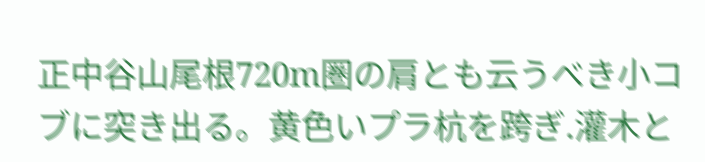正中谷山尾根720m圏の肩とも云うべき小コブに突き出る。黄色いプラ杭を跨ぎ.灌木と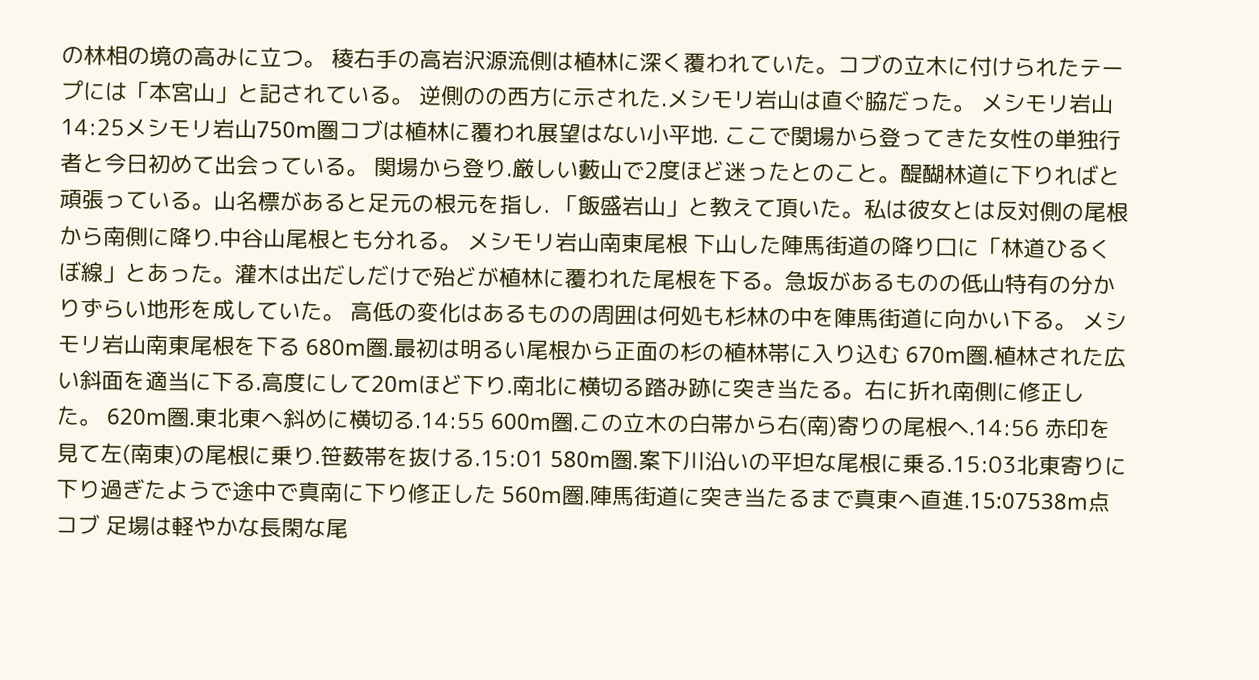の林相の境の高みに立つ。 稜右手の高岩沢源流側は植林に深く覆われていた。コブの立木に付けられたテープには「本宮山」と記されている。 逆側のの西方に示された.メシモリ岩山は直ぐ脇だった。 メシモリ岩山 14:25メシモリ岩山750m圏コブは植林に覆われ展望はない小平地. ここで関場から登ってきた女性の単独行者と今日初めて出会っている。 関場から登り.厳しい藪山で2度ほど迷ったとのこと。醍醐林道に下りればと頑張っている。山名標があると足元の根元を指し. 「飯盛岩山」と教えて頂いた。私は彼女とは反対側の尾根から南側に降り.中谷山尾根とも分れる。 メシモリ岩山南東尾根 下山した陣馬街道の降り口に「林道ひるくぼ線」とあった。灌木は出だしだけで殆どが植林に覆われた尾根を下る。急坂があるものの低山特有の分かりずらい地形を成していた。 高低の変化はあるものの周囲は何処も杉林の中を陣馬街道に向かい下る。 メシモリ岩山南東尾根を下る 680m圏.最初は明るい尾根から正面の杉の植林帯に入り込む 670m圏.植林された広い斜面を適当に下る.高度にして20mほど下り.南北に横切る踏み跡に突き当たる。右に折れ南側に修正した。 620m圏.東北東へ斜めに横切る.14:55 600m圏.この立木の白帯から右(南)寄りの尾根へ.14:56 赤印を見て左(南東)の尾根に乗り.笹薮帯を抜ける.15:01 580m圏.案下川沿いの平坦な尾根に乗る.15:03北東寄りに下り過ぎたようで途中で真南に下り修正した 560m圏.陣馬街道に突き当たるまで真東へ直進.15:07538m点コブ 足場は軽やかな長閑な尾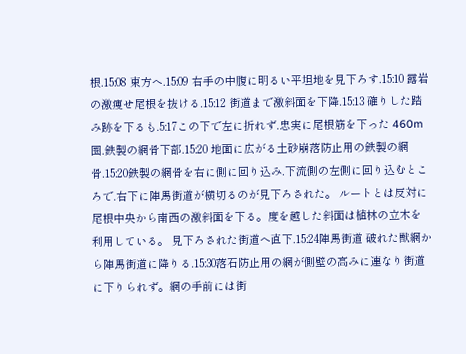根.15:08 東方へ.15:09 右手の中腹に明るい平坦地を見下ろす.15:10 露岩の激痩せ尾根を抜ける.15:12 街道まで激斜面を下降.15:13 確りした踏み跡を下るも.5:17この下で左に折れず.忠実に尾根筋を下った 460m圏.鉄製の網骨下部.15:20 地面に広がる土砂崩落防止用の鉄製の網骨.15:20鉄製の網骨を右に側に回り込み.下流側の左側に回り込むところで.右下に陣馬街道が横切るのが見下ろされた。 ルートとは反対に尾根中央から南西の激斜面を下る。度を越した斜面は植林の立木を利用している。 見下ろされた街道へ直下.15:24陣馬街道 破れた獣網から陣馬街道に降りる.15:30落石防止用の網が側壁の高みに連なり街道に下りられず。網の手前には街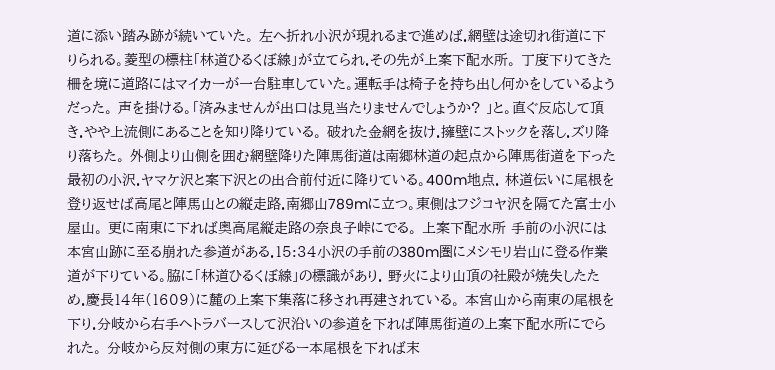道に添い踏み跡が続いていた。 左へ折れ小沢が現れるまで進めば.網壁は途切れ街道に下りられる。菱型の標柱「林道ひるくぼ線」が立てられ.その先が上案下配水所。 丁度下りてきた柵を境に道路にはマイカーが一台駐車していた。運転手は椅子を持ち出し何かをしているようだった。 声を掛ける。「済みませんが出口は見当たりませんでしょうか? 」と。直ぐ反応して頂き.やや上流側にあることを知り降りている。 破れた金網を抜け.擁壁にストックを落し.ズリ降り落ちた。 外側より山側を囲む網壁降りた陣馬街道は南郷林道の起点から陣馬街道を下った最初の小沢.ヤマケ沢と案下沢との出合前付近に降りている。400m地点. 林道伝いに尾根を登り返せば高尾と陣馬山との縦走路.南郷山789mに立つ。東側はフジコヤ沢を隔てた富士小屋山。 更に南東に下れば奥高尾縦走路の奈良子峠にでる。 上案下配水所 手前の小沢には本宮山跡に至る崩れた参道がある.15:34小沢の手前の380m圏にメシモリ岩山に登る作業道が下りている。脇に「林道ひるくぼ線」の標識があり. 野火により山頂の社殿が焼失したため.慶長14年(1609)に麓の上案下集落に移され再建されている。 本宮山から南東の尾根を下り.分岐から右手へトラバースして沢沿いの参道を下れば陣馬街道の上案下配水所にでられた。 分岐から反対側の東方に延びるー本尾根を下れば末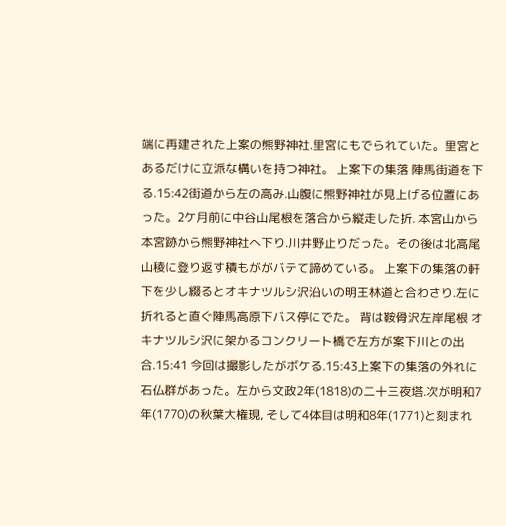端に再建された上案の熊野神社.里宮にもでられていた。里宮とあるだけに立派な構いを持つ神社。 上案下の集落 陣馬街道を下る.15:42街道から左の高み.山腹に熊野神社が見上げる位置にあった。2ケ月前に中谷山尾根を落合から縦走した折. 本宮山から本宮跡から熊野神社へ下り.川井野止りだった。その後は北高尾山稜に登り返す積もががバテて諦めている。 上案下の集落の軒下を少し綴るとオキナツルシ沢沿いの明王林道と合わさり.左に折れると直ぐ陣馬高原下バス停にでた。 背は鞍骨沢左岸尾根 オキナツルシ沢に架かるコンクリート橋で左方が案下川との出合.15:41 今回は撮影したがボケる.15:43上案下の集落の外れに石仏群があった。左から文政2年(1818)の二十三夜塔.次が明和7年(1770)の秋葉大権現, そして4体目は明和8年(1771)と刻まれ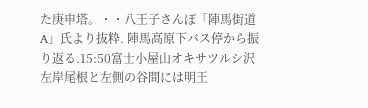た庚申塔。・・八王子さんぽ「陣馬街道A」氏より抜粋. 陣馬高原下バス停から振り返る.15:50富士小屋山オキサツルシ沢左岸尾根と左側の谷間には明王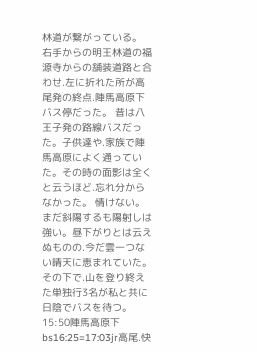林道が繋がっている。 右手からの明王林道の福源寺からの舗装道路と合わせ.左に折れた所が高尾発の終点.陣馬高原下バス停だった。 昔は八王子発の路線バスだった。子供達や.家族で陣馬高原によく通っていた。その時の面影は全くと云うほど.忘れ分からなかった。 情けない。まだ斜陽するも陽射しは強い。昼下がりとは云えぬものの.今だ雲一つない晴天に恵まれていた。 その下で.山を登り終えた単独行3名が私と共に日陰でバスを待つ。 15:50陣馬高原下bs16:25=17:03jr高尾.快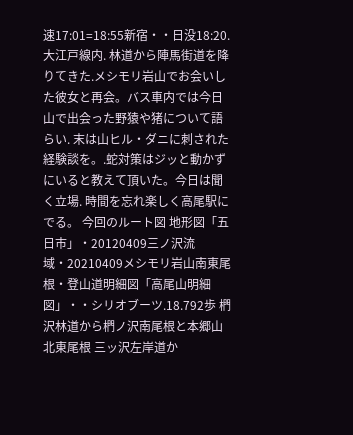速17:01=18:55新宿・・日没18:20.大江戸線内. 林道から陣馬街道を降りてきた.メシモリ岩山でお会いした彼女と再会。バス車内では今日山で出会った野猿や猪について語らい. 末は山ヒル・ダニに刺された経験談を。.蛇対策はジッと動かずにいると教えて頂いた。今日は聞く立場. 時間を忘れ楽しく高尾駅にでる。 今回のルート図 地形図「五日市」・20120409三ノ沢流域・20210409メシモリ岩山南東尾根・登山道明細図「高尾山明細図」・・シリオブーツ.18.792歩 椚沢林道から椚ノ沢南尾根と本郷山北東尾根 三ッ沢左岸道か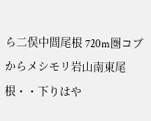ら二俣中間尾根 720m圏コブからメシモリ岩山南東尾根・・下りはや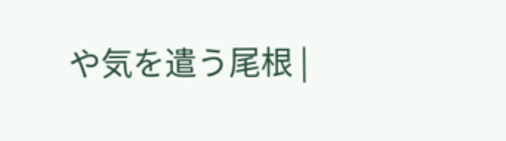や気を遣う尾根 |